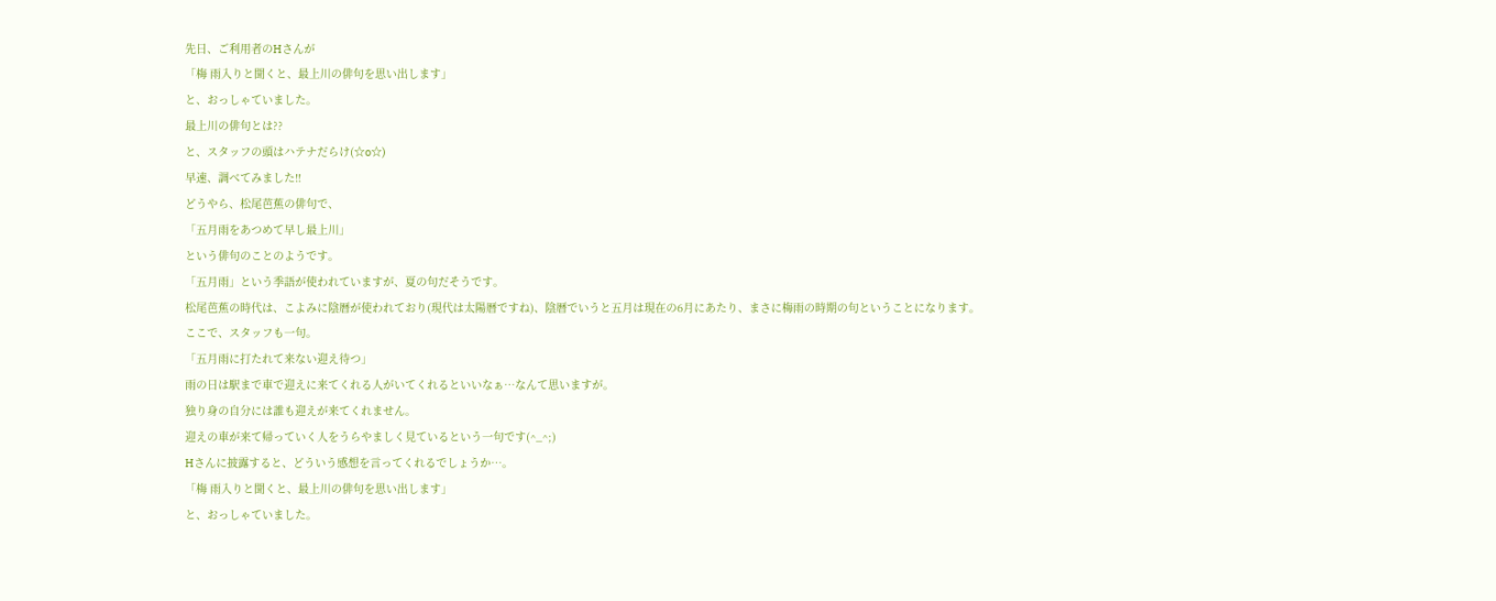先日、ご利用者のHさんが
「梅 雨入りと聞くと、最上川の俳句を思い出します」
と、おっしゃていました。
最上川の俳句とは??
と、スタッフの頭はハテナだらけ(☆o☆)
早速、調べてみました!!
どうやら、松尾芭蕉の俳句で、
「五月雨をあつめて早し最上川」
という俳句のことのようです。
「五月雨」という季語が使われていますが、夏の句だそうです。
松尾芭蕉の時代は、こよみに陰暦が使われており(現代は太陽暦ですね)、陰暦でいうと五月は現在の6月にあたり、まさに梅雨の時期の句ということになります。
ここで、スタッフも一句。
「五月雨に打たれて来ない迎え待つ」
雨の日は駅まで車で迎えに来てくれる人がいてくれるといいなぁ…なんて思いますが。
独り身の自分には誰も迎えが来てくれません。
迎えの車が来て帰っていく人をうらやましく見ているという一句です(^_^;)
Hさんに披露すると、どういう感想を言ってくれるでしょうか…。
「梅 雨入りと聞くと、最上川の俳句を思い出します」
と、おっしゃていました。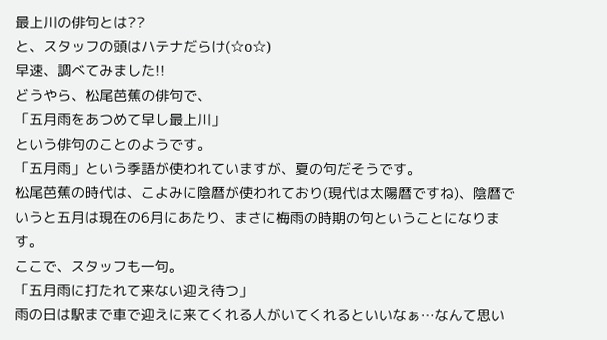最上川の俳句とは??
と、スタッフの頭はハテナだらけ(☆o☆)
早速、調べてみました!!
どうやら、松尾芭蕉の俳句で、
「五月雨をあつめて早し最上川」
という俳句のことのようです。
「五月雨」という季語が使われていますが、夏の句だそうです。
松尾芭蕉の時代は、こよみに陰暦が使われており(現代は太陽暦ですね)、陰暦でいうと五月は現在の6月にあたり、まさに梅雨の時期の句ということになります。
ここで、スタッフも一句。
「五月雨に打たれて来ない迎え待つ」
雨の日は駅まで車で迎えに来てくれる人がいてくれるといいなぁ…なんて思い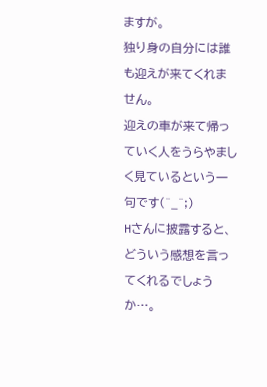ますが。
独り身の自分には誰も迎えが来てくれません。
迎えの車が来て帰っていく人をうらやましく見ているという一句です(^_^;)
Hさんに披露すると、どういう感想を言ってくれるでしょうか…。